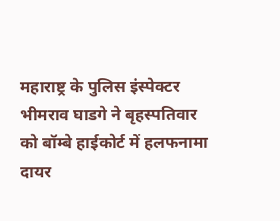महाराष्ट्र के पुलिस इंस्पेक्टर भीमराव घाडगे ने बृहस्पतिवार को बॉम्बे हाईकोर्ट में हलफनामा दायर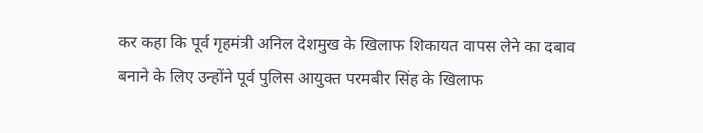कर कहा कि पूर्व गृहमंत्री अनिल देशमुख के खिलाफ शिकायत वापस लेने का दबाव बनाने के लिए उन्होंने पूर्व पुलिस आयुक्त परमबीर सिंह के खिलाफ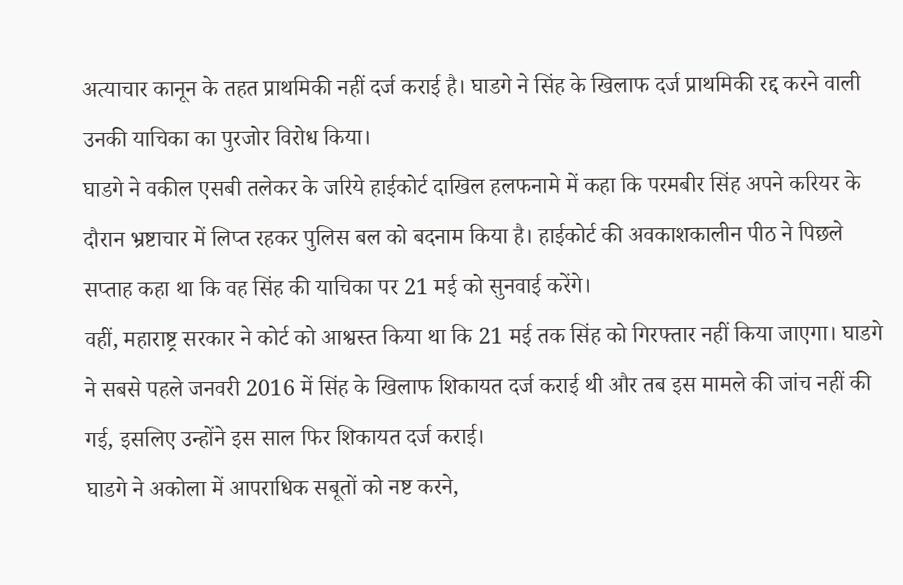अत्याचार कानून के तहत प्राथमिकी नहीं दर्ज कराई है। घाडगे ने सिंह के खिलाफ दर्ज प्राथमिकी रद्द करने वाली उनकी याचिका का पुरजोर विरोध किया।
घाडगे ने वकील एसबी तलेकर के जरिये हाईकोर्ट दाखिल हलफनामे में कहा कि परमबीर सिंह अपने करियर के दौरान भ्रष्टाचार में लिप्त रहकर पुलिस बल को बदनाम किया है। हाईकोर्ट की अवकाशकालीन पीठ ने पिछले सप्ताह कहा था कि वह सिंह की याचिका पर 21 मई को सुनवाई करेंगे।
वहीं, महाराष्ट्र सरकार ने कोर्ट को आश्वस्त किया था कि 21 मई तक सिंह को गिरफ्तार नहीं किया जाएगा। घाडगे ने सबसे पहले जनवरी 2016 में सिंह के खिलाफ शिकायत दर्ज कराई थी और तब इस मामले की जांच नहीं की गई, इसलिए उन्होंने इस साल फिर शिकायत दर्ज कराई।
घाडगे ने अकोला में आपराधिक सबूतों को नष्ट करने,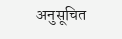अनुसूचित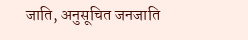जाति, अनुसूचित जनजाति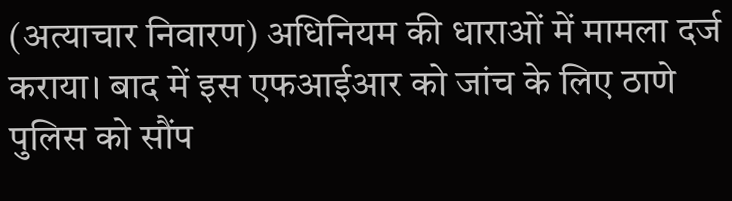(अत्याचार निवारण) अधिनियम की धाराओं में मामला दर्ज कराया। बाद में इस एफआईआर को जांच के लिए ठाणे पुलिस को सौंप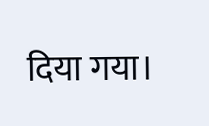दिया गया।